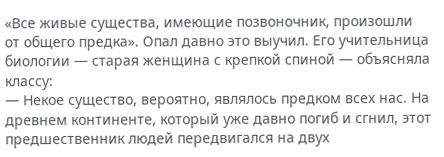«Все живые существа, имеющие позвоночник, произошли от общего предка». Опал давно это выучил. Его учительница биологии — старая женщина с крепкой спиной — объясняла классу:
— Некое существо, вероятно, являлось предком всех нас. На древнем континенте, который уже давно погиб и сгнил, этот предшественник людей передвигался на двух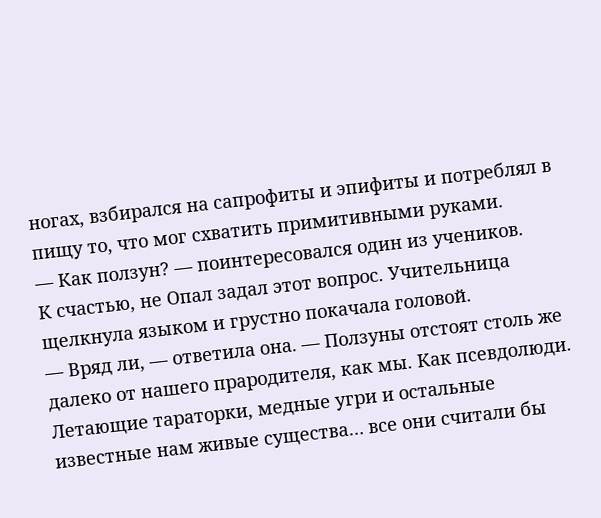ногах, взбирался на сапрофиты и эпифиты и потреблял в пищу то, что мог схватить примитивными руками.
— Как ползун? — поинтересовался один из учеников.
К счастью, не Опал задал этот вопрос. Учительница щелкнула языком и грустно покачала головой.
— Вряд ли, — ответила она. — Ползуны отстоят столь же далеко от нашего прародителя, как мы. Как псевдолюди. Летающие тараторки, медные угри и остальные известные нам живые существа… все они считали бы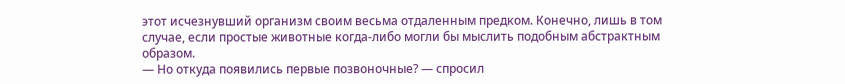этот исчезнувший организм своим весьма отдаленным предком. Конечно, лишь в том случае, если простые животные когда-либо могли бы мыслить подобным абстрактным образом.
— Но откуда появились первые позвоночные? — спросил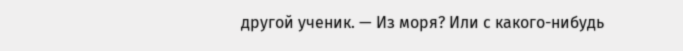другой ученик. — Из моря? Или с какого-нибудь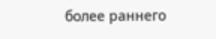более раннего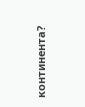континента?